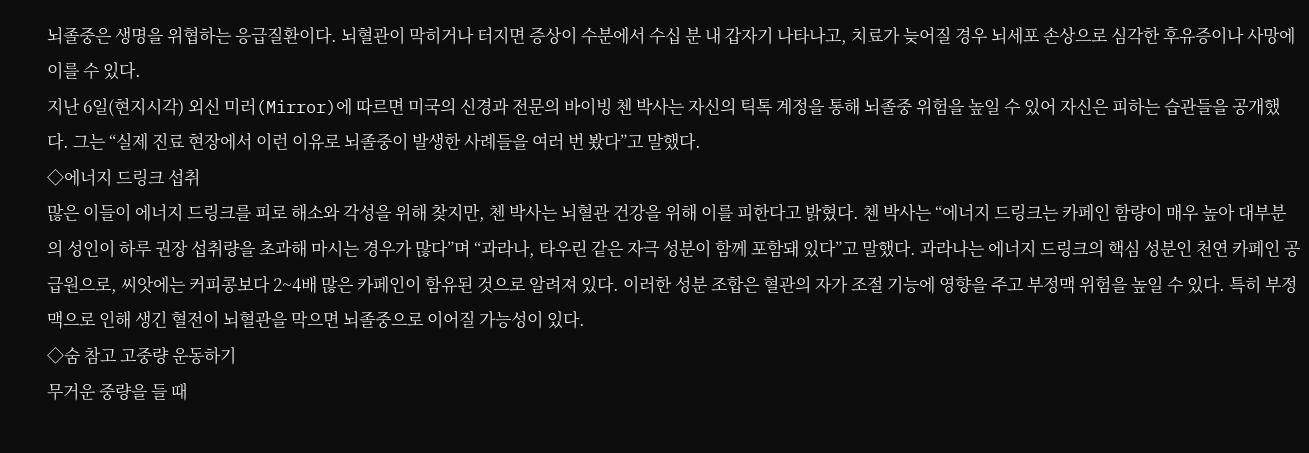뇌졸중은 생명을 위협하는 응급질환이다. 뇌혈관이 막히거나 터지면 증상이 수분에서 수십 분 내 갑자기 나타나고, 치료가 늦어질 경우 뇌세포 손상으로 심각한 후유증이나 사망에 이를 수 있다.
지난 6일(현지시각) 외신 미러(Mirror)에 따르면 미국의 신경과 전문의 바이빙 첸 박사는 자신의 틱톡 계정을 통해 뇌졸중 위험을 높일 수 있어 자신은 피하는 습관들을 공개했다. 그는 “실제 진료 현장에서 이런 이유로 뇌졸중이 발생한 사례들을 여러 번 봤다”고 말했다.
◇에너지 드링크 섭취
많은 이들이 에너지 드링크를 피로 해소와 각성을 위해 찾지만, 첸 박사는 뇌혈관 건강을 위해 이를 피한다고 밝혔다. 첸 박사는 “에너지 드링크는 카페인 함량이 매우 높아 대부분의 성인이 하루 권장 섭취량을 초과해 마시는 경우가 많다”며 “과라나, 타우린 같은 자극 성분이 함께 포함돼 있다”고 말했다. 과라나는 에너지 드링크의 핵심 성분인 천연 카페인 공급원으로, 씨앗에는 커피콩보다 2~4배 많은 카페인이 함유된 것으로 알려져 있다. 이러한 성분 조합은 혈관의 자가 조절 기능에 영향을 주고 부정맥 위험을 높일 수 있다. 특히 부정맥으로 인해 생긴 혈전이 뇌혈관을 막으면 뇌졸중으로 이어질 가능성이 있다.
◇숨 참고 고중량 운동하기
무거운 중량을 들 때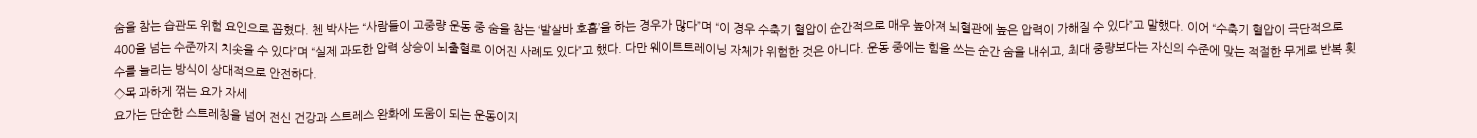숨을 참는 습관도 위험 요인으로 꼽혔다. 첸 박사는 “사람들이 고중량 운동 중 숨을 참는 ‘발살바 호흡’을 하는 경우가 많다”며 “이 경우 수축기 혈압이 순간적으로 매우 높아져 뇌혈관에 높은 압력이 가해질 수 있다”고 말했다. 이어 “수축기 혈압이 극단적으로 400을 넘는 수준까지 치솟을 수 있다”며 “실제 과도한 압력 상승이 뇌출혈로 이어진 사례도 있다”고 했다. 다만 웨이트트레이닝 자체가 위험한 것은 아니다. 운동 중에는 힘을 쓰는 순간 숨을 내쉬고, 최대 중량보다는 자신의 수준에 맞는 적절한 무게로 반복 횟수를 늘리는 방식이 상대적으로 안전하다.
◇목 과하게 꺾는 요가 자세
요가는 단순한 스트레칭을 넘어 전신 건강과 스트레스 완화에 도움이 되는 운동이지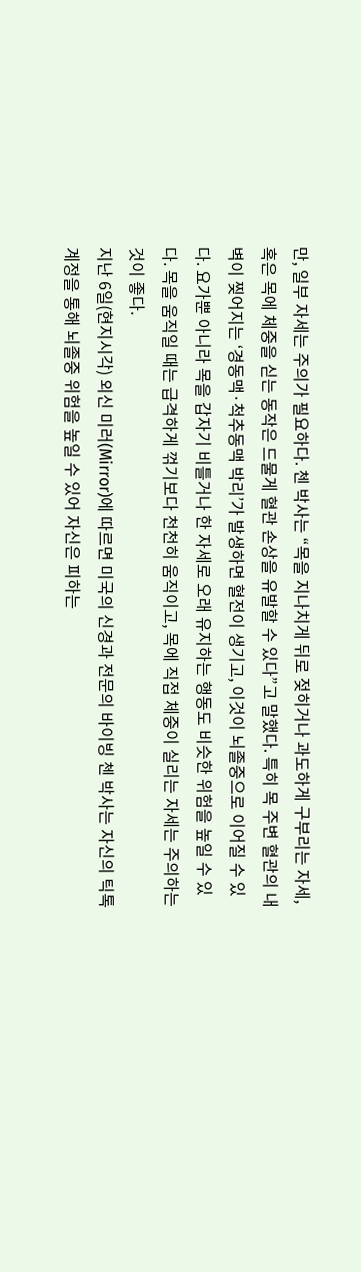만, 일부 자세는 주의가 필요하다. 첸 박사는 “목을 지나치게 뒤로 젖히거나 과도하게 구부리는 자세, 혹은 목에 체중을 싣는 동작은 드물게 혈관 손상을 유발할 수 있다”고 말했다. 특히 목 주변 혈관의 내벽이 찢어지는 ‘경동맥·척추동맥 박리’가 발생하면 혈전이 생기고, 이것이 뇌졸중으로 이어질 수 있다. 요가뿐 아니라 목을 갑자기 비틀거나 한 자세로 오래 유지하는 행동도 비슷한 위험을 높일 수 있다. 목을 움직일 때는 급격하게 꺾기보다 천천히 움직이고, 목에 직접 체중이 실리는 자세는 주의하는 것이 좋다.
지난 6일(현지시각) 외신 미러(Mirror)에 따르면 미국의 신경과 전문의 바이빙 첸 박사는 자신의 틱톡 계정을 통해 뇌졸중 위험을 높일 수 있어 자신은 피하는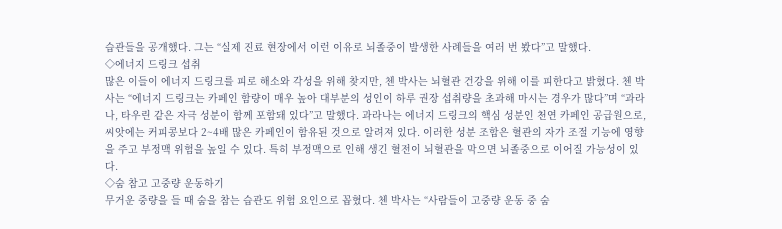습관들을 공개했다. 그는 “실제 진료 현장에서 이런 이유로 뇌졸중이 발생한 사례들을 여러 번 봤다”고 말했다.
◇에너지 드링크 섭취
많은 이들이 에너지 드링크를 피로 해소와 각성을 위해 찾지만, 첸 박사는 뇌혈관 건강을 위해 이를 피한다고 밝혔다. 첸 박사는 “에너지 드링크는 카페인 함량이 매우 높아 대부분의 성인이 하루 권장 섭취량을 초과해 마시는 경우가 많다”며 “과라나, 타우린 같은 자극 성분이 함께 포함돼 있다”고 말했다. 과라나는 에너지 드링크의 핵심 성분인 천연 카페인 공급원으로, 씨앗에는 커피콩보다 2~4배 많은 카페인이 함유된 것으로 알려져 있다. 이러한 성분 조합은 혈관의 자가 조절 기능에 영향을 주고 부정맥 위험을 높일 수 있다. 특히 부정맥으로 인해 생긴 혈전이 뇌혈관을 막으면 뇌졸중으로 이어질 가능성이 있다.
◇숨 참고 고중량 운동하기
무거운 중량을 들 때 숨을 참는 습관도 위험 요인으로 꼽혔다. 첸 박사는 “사람들이 고중량 운동 중 숨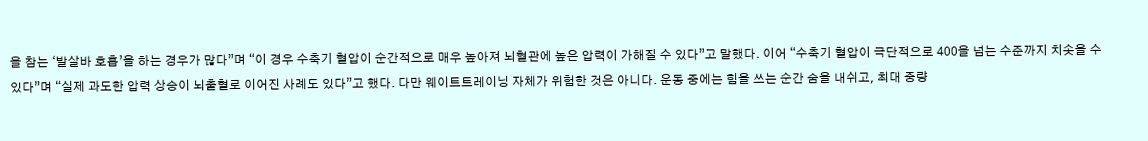을 참는 ‘발살바 호흡’을 하는 경우가 많다”며 “이 경우 수축기 혈압이 순간적으로 매우 높아져 뇌혈관에 높은 압력이 가해질 수 있다”고 말했다. 이어 “수축기 혈압이 극단적으로 400을 넘는 수준까지 치솟을 수 있다”며 “실제 과도한 압력 상승이 뇌출혈로 이어진 사례도 있다”고 했다. 다만 웨이트트레이닝 자체가 위험한 것은 아니다. 운동 중에는 힘을 쓰는 순간 숨을 내쉬고, 최대 중량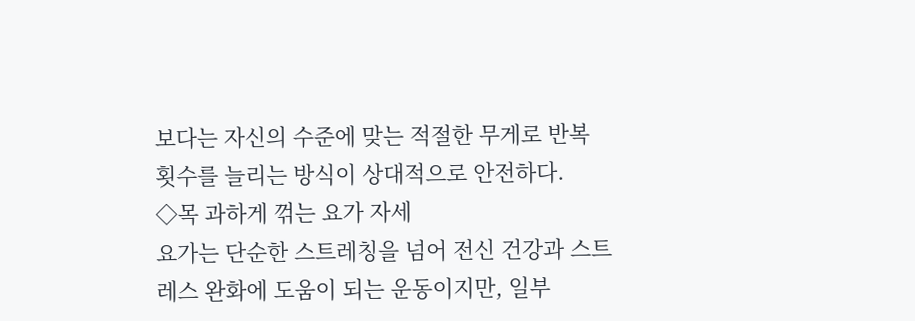보다는 자신의 수준에 맞는 적절한 무게로 반복 횟수를 늘리는 방식이 상대적으로 안전하다.
◇목 과하게 꺾는 요가 자세
요가는 단순한 스트레칭을 넘어 전신 건강과 스트레스 완화에 도움이 되는 운동이지만, 일부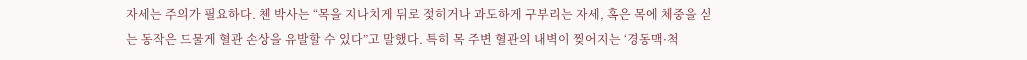자세는 주의가 필요하다. 첸 박사는 “목을 지나치게 뒤로 젖히거나 과도하게 구부리는 자세, 혹은 목에 체중을 싣는 동작은 드물게 혈관 손상을 유발할 수 있다”고 말했다. 특히 목 주변 혈관의 내벽이 찢어지는 ‘경동맥·척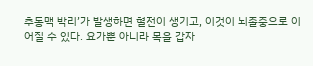추동맥 박리’가 발생하면 혈전이 생기고, 이것이 뇌졸중으로 이어질 수 있다. 요가뿐 아니라 목을 갑자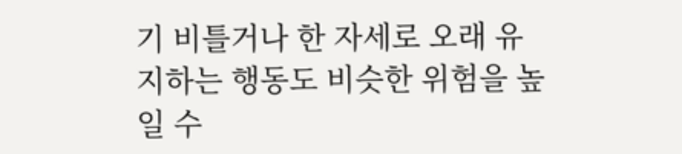기 비틀거나 한 자세로 오래 유지하는 행동도 비슷한 위험을 높일 수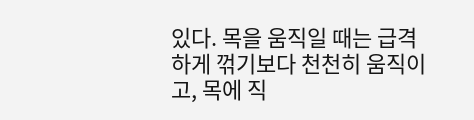있다. 목을 움직일 때는 급격하게 꺾기보다 천천히 움직이고, 목에 직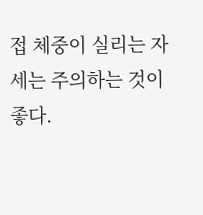접 체중이 실리는 자세는 주의하는 것이 좋다.